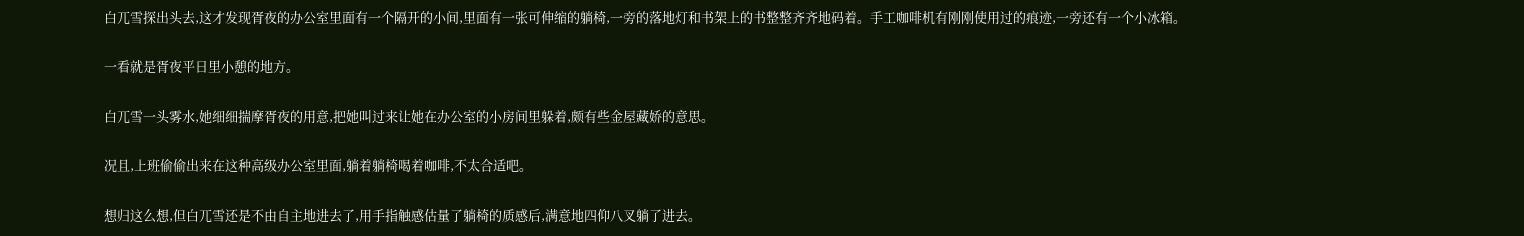白兀雪探出头去,这才发现胥夜的办公室里面有一个隔开的小间,里面有一张可伸缩的躺椅,一旁的落地灯和书架上的书整整齐齐地码着。手工咖啡机有刚刚使用过的痕迹,一旁还有一个小冰箱。

一看就是胥夜平日里小憩的地方。

白兀雪一头雾水,她细细揣摩胥夜的用意,把她叫过来让她在办公室的小房间里躲着,颇有些金屋藏娇的意思。

况且,上班偷偷出来在这种高级办公室里面,躺着躺椅喝着咖啡,不太合适吧。

想归这么想,但白兀雪还是不由自主地进去了,用手指触感估量了躺椅的质感后,满意地四仰八叉躺了进去。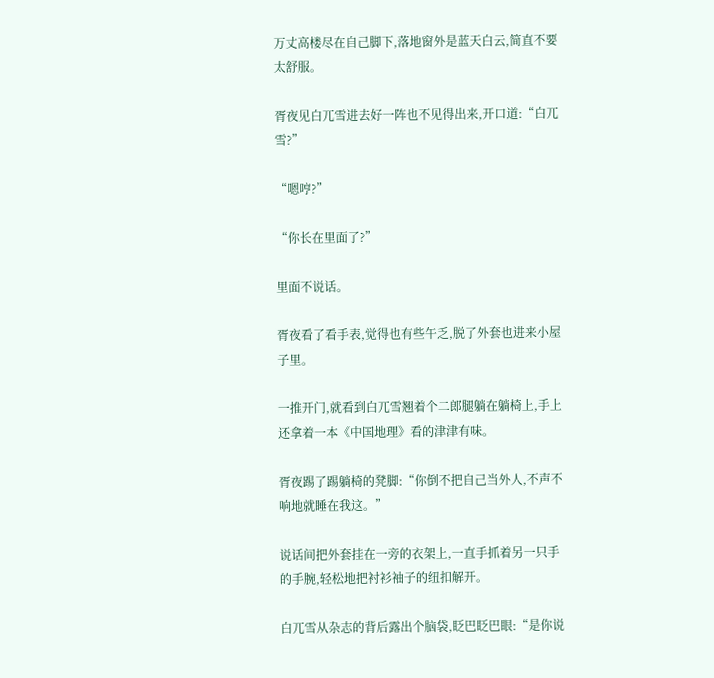万丈高楼尽在自己脚下,落地窗外是蓝天白云,简直不要太舒服。

胥夜见白兀雪进去好一阵也不见得出来,开口道:“白兀雪?”

“嗯哼?”

“你长在里面了?”

里面不说话。

胥夜看了看手表,觉得也有些午乏,脱了外套也进来小屋子里。

一推开门,就看到白兀雪翘着个二郎腿躺在躺椅上,手上还拿着一本《中国地理》看的津津有味。

胥夜踢了踢躺椅的凳脚:“你倒不把自己当外人,不声不响地就睡在我这。”

说话间把外套挂在一旁的衣架上,一直手抓着另一只手的手腕,轻松地把衬衫袖子的纽扣解开。

白兀雪从杂志的背后露出个脑袋,眨巴眨巴眼:“是你说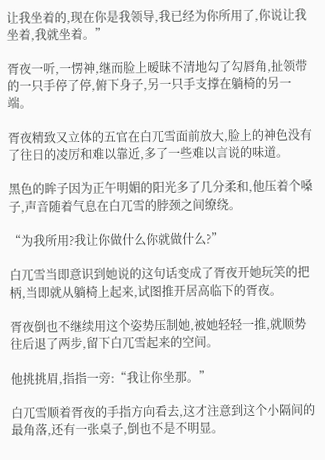让我坐着的,现在你是我领导,我已经为你所用了,你说让我坐着,我就坐着。”

胥夜一听,一愣神,继而脸上暧昧不清地勾了勾唇角,扯领带的一只手停了停,俯下身子,另一只手支撑在躺椅的另一端。

胥夜精致又立体的五官在白兀雪面前放大,脸上的神色没有了往日的凌厉和难以靠近,多了一些难以言说的味道。

黑色的眸子因为正午明媚的阳光多了几分柔和,他压着个嗓子,声音随着气息在白兀雪的脖颈之间缭绕。

“为我所用?我让你做什么你就做什么?”

白兀雪当即意识到她说的这句话变成了胥夜开她玩笑的把柄,当即就从躺椅上起来,试图推开居高临下的胥夜。

胥夜倒也不继续用这个姿势压制她,被她轻轻一推,就顺势往后退了两步,留下白兀雪起来的空间。

他挑挑眉,指指一旁:“我让你坐那。”

白兀雪顺着胥夜的手指方向看去,这才注意到这个小隔间的最角落,还有一张桌子,倒也不是不明显。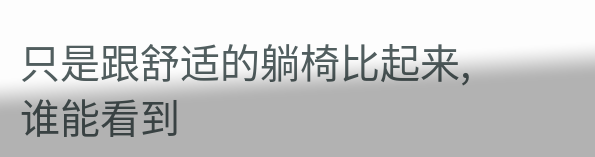只是跟舒适的躺椅比起来,谁能看到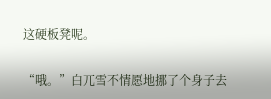这硬板凳呢。

“哦。”白兀雪不情愿地挪了个身子去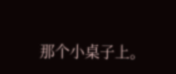那个小桌子上。